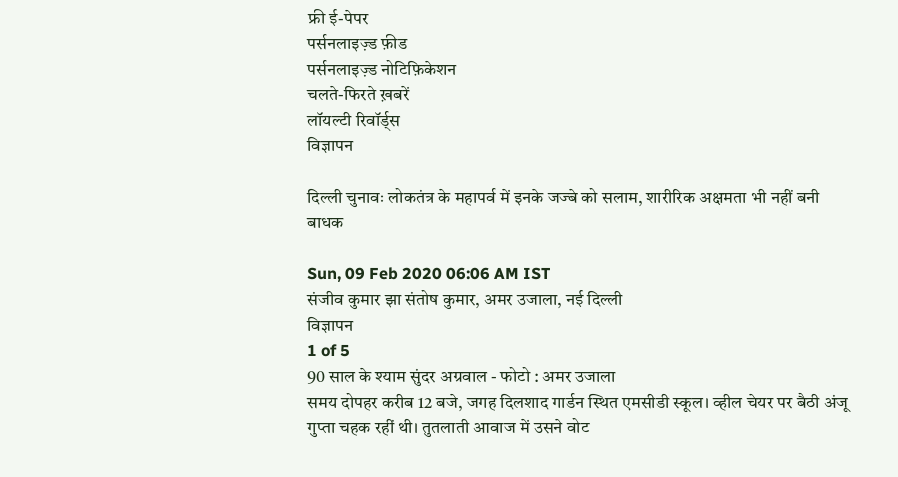फ्री ई-पेपर
पर्सनलाइज़्ड फ़ीड
पर्सनलाइज़्ड नोटिफ़िकेशन
चलते-फिरते ख़बरें
लॉयल्टी रिवॉर्ड्स
विज्ञापन

दिल्ली चुनावः लोकतंत्र के महापर्व में इनके जज्बे को सलाम, शारीरिक अक्षमता भी नहीं बनी बाधक

Sun, 09 Feb 2020 06:06 AM IST
संजीव कुमार झा संतोष कुमार, अमर उजाला, नई दिल्ली
विज्ञापन
1 of 5
90 साल के श्याम सुंदर अग्रवाल - फोटो : अमर उजाला
समय दोपहर करीब 12 बजे, जगह दिलशाद गार्डन स्थित एमसीडी स्कूल। व्हील चेयर पर बैठी अंजू गुप्ता चहक रहीं थी। तुतलाती आवाज में उसने वोट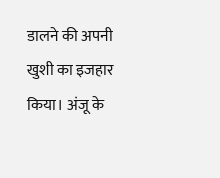डालने की अपनी खुशी का इजहार किया। अंजू के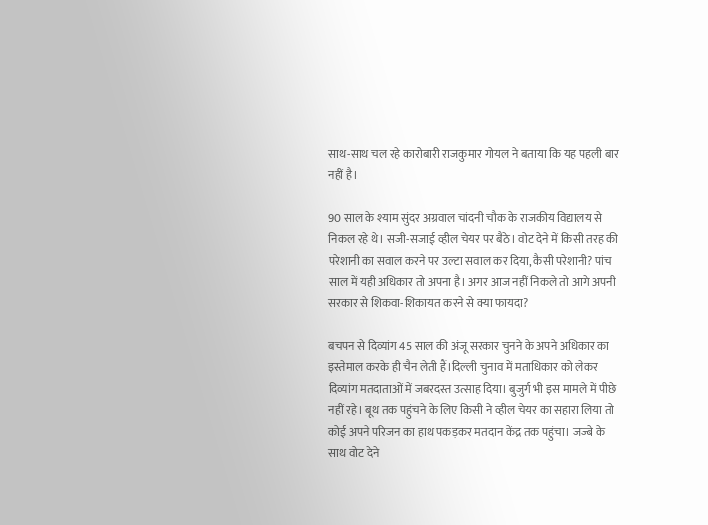साथ-साथ चल रहे कारोबारी राजकुमार गोयल ने बताया कि यह पहली बार नहीं है।

90 साल के श्याम सुंदर अग्रवाल चांदनी चौक के राजकीय विद्यालय से निकल रहे थे। सजी-सजाई व्हील चेयर पर बैठे। वोट देने में किसी तरह की परेशानी का सवाल करने पर उल्टा सवाल कर दिया, कैसी परेशानी? पांच साल में यही अधिकार तो अपना है। अगर आज नहीं निकले तो आगे अपनी सरकार से शिकवा-शिकायत करने से क्या फायदा?

बचपन से दिव्यांग 45 साल की अंजू सरकार चुनने के अपने अधिकार का इस्तेमाल करके ही चैन लेती हैं।दिल्ली चुनाव में मताधिकार को लेकर दिव्यांग मतदाताओं में जबरदस्त उत्साह दिया। बुजुर्ग भी इस मामले में पीछे नहीं रहे। बूथ तक पहुंचने के लिए किसी ने व्हील चेयर का सहारा लिया तो कोई अपने परिजन का हाथ पकड़कर मतदान केंद्र तक पहुंचा। जज्बे के साथ वोट देने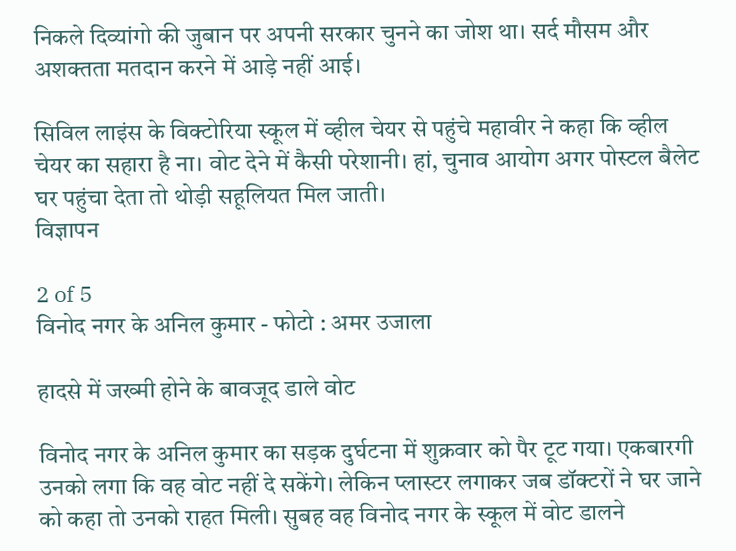निकले दिव्यांगो की जुबान पर अपनी सरकार चुनने का जोश था। सर्द मौसम और अशक्तता मतदान करने में आड़े नहीं आई।

सिविल लाइंस के विक्टोरिया स्कूल में व्हील चेयर से पहुंचे महावीर ने कहा कि व्हील चेयर का सहारा है ना। वोट देने में कैसी परेशानी। हां, चुनाव आयोग अगर पोस्टल बैलेट घर पहुंचा देता तो थोड़ी सहूलियत मिल जाती।
विज्ञापन

2 of 5
विनोद नगर के अनिल कुमार - फोटो : अमर उजाला

हादसे में जख्मी होने के बावजूद डाले वोट

विनोद नगर के अनिल कुमार का सड़क दुर्घटना में शुक्रवार को पैर टूट गया। एकबारगी उनको लगा कि वह वोट नहीं दे सकेंगे। लेकिन प्लास्टर लगाकर जब डॉक्टरों ने घर जाने को कहा तो उनको राहत मिली। सुबह वह विनोद नगर के स्कूल में वोट डालने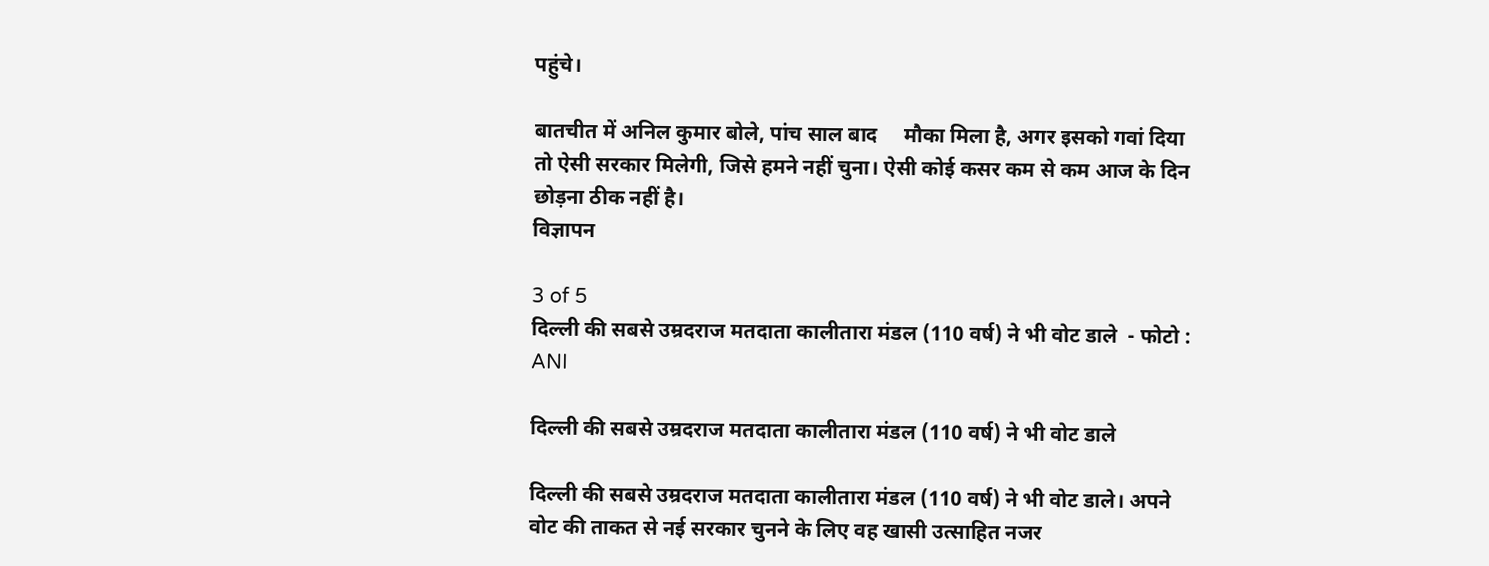पहुंचे।

बातचीत में अनिल कुमार बोले, पांच साल बाद     मौका मिला है, अगर इसको गवां दिया तो ऐसी सरकार मिलेगी, जिसे हमने नहीं चुना। ऐसी कोई कसर कम से कम आज के दिन छोड़ना ठीक नहीं है।
विज्ञापन

3 of 5
दिल्ली की सबसे उम्रदराज मतदाता कालीतारा मंडल (110 वर्ष) ने भी वोट डाले  - फोटो : ANI

दिल्ली की सबसे उम्रदराज मतदाता कालीतारा मंडल (110 वर्ष) ने भी वोट डाले

दिल्ली की सबसे उम्रदराज मतदाता कालीतारा मंडल (110 वर्ष) ने भी वोट डाले। अपने वोट की ताकत से नई सरकार चुनने के लिए वह खासी उत्साहित नजर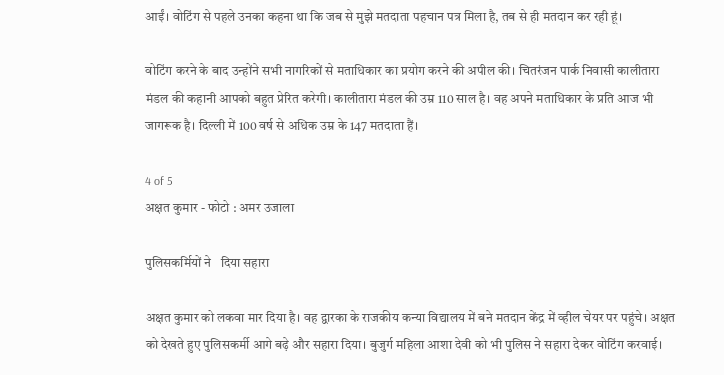आईं। वोटिंग से पहले उनका कहना था कि जब से मुझे मतदाता पहचान पत्र मिला है, तब से ही मतदान कर रही हूं।

वोटिंग करने के बाद उन्होंने सभी नागरिकों से मताधिकार का प्रयोग करने की अपील की। चितरंजन पार्क निवासी कालीतारा मंडल की कहानी आपको बहुत प्रेरित करेगी। कालीतारा मंडल की उम्र 110 साल है। वह अपने मताधिकार के प्रति आज भी जागरूक है। दिल्ली में 100 वर्ष से अधिक उम्र के 147 मतदाता हैं।

4 of 5
अक्षत कुमार - फोटो : अमर उजाला

पुलिसकर्मियों ने   दिया सहारा

अक्षत कुमार को लकवा मार दिया है। वह द्वारका के राजकीय कन्या विद्यालय में बने मतदान केंद्र में व्हील चेयर पर पहुंचे। अक्षत को देखते हुए पुलिसकर्मी आगे बढ़े और सहारा दिया। बुजुर्ग महिला आशा देवी को भी पुलिस ने सहारा देकर वोटिंग करवाई।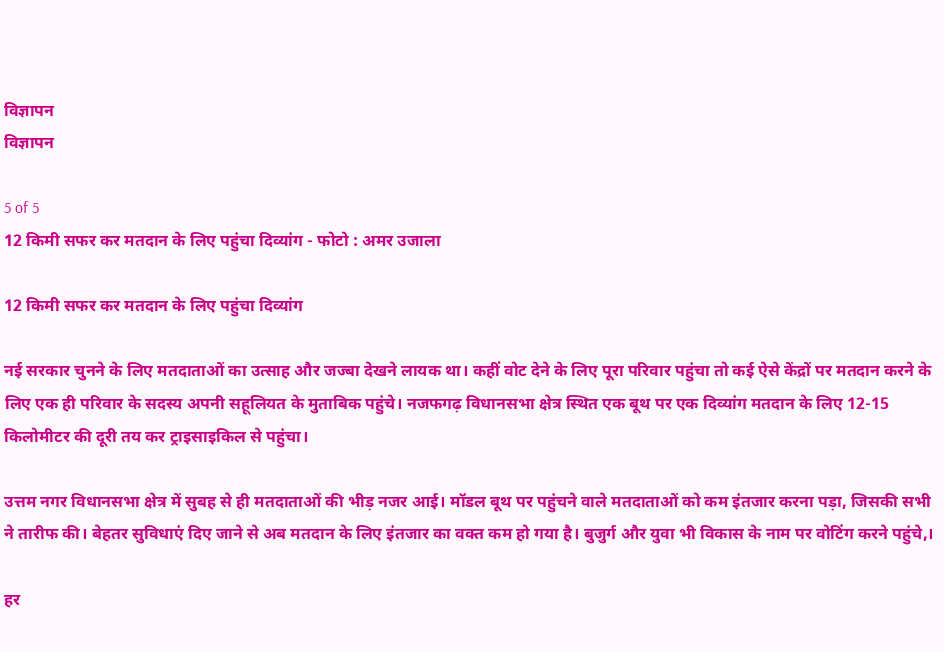विज्ञापन
विज्ञापन

5 of 5
12 किमी सफर कर मतदान के लिए पहुंचा दिव्यांग - फोटो : अमर उजाला

12 किमी सफर कर मतदान के लिए पहुंचा दिव्यांग

नई सरकार चुनने के लिए मतदाताओं का उत्साह और जज्बा देखने लायक था। कहीं वोट देने के लिए पूरा परिवार पहुंचा तो कई ऐसे केंद्रों पर मतदान करने के लिए एक ही परिवार के सदस्य अपनी सहूलियत के मुताबिक पहुंचे। नजफगढ़ विधानसभा क्षेत्र स्थित एक बूथ पर एक दिव्यांग मतदान के लिए 12-15 किलोमीटर की दूरी तय कर ट्राइसाइकिल से पहुंचा।

उत्तम नगर विधानसभा क्षेत्र में सुबह से ही मतदाताओं की भीड़ नजर आई। मॉडल बूथ पर पहुंचने वाले मतदाताओं को कम इंतजार करना पड़ा, जिसकी सभी ने तारीफ की। बेहतर सुविधाएं दिए जाने से अब मतदान के लिए इंतजार का वक्त कम हो गया है। बुजुर्ग और युवा भी विकास के नाम पर वोटिंग करने पहुंचे,।

हर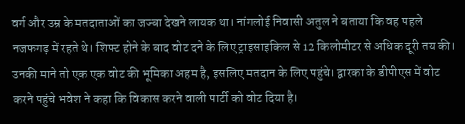वर्ग और उम्र के मतदाताओं का जज्बा देखने लायक था। नांगलोई निवासी अतुल ने बताया कि वह पहले नजफगढ़ में रहते थे। शिफ्ट होने के बाद वोट दने के लिए ट्राइसाइकिल से 12 किलोमीटर से अधिक दूरी तय की। उनकी माने तो एक एक वोट की भूमिका अहम है, इसलिए मतदान के लिए पहुंचे। द्वारका के डीपीएस में वोट करने पहुंचे भवेश ने कहा कि विकास करने वाली पार्टी को वोट दिया है।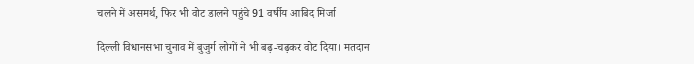चलने में असमर्थ, फिर भी वोट डालने पहुंचे 91 वर्षीय आबिद मिर्जा

दिल्ली विधानसभा चुनाव में बुजुर्ग लोगों ने भी बढ़-चढ़कर वोट दिया। मतदान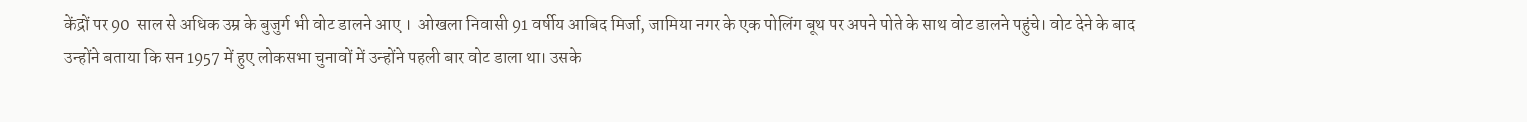केंद्रों पर 90  साल से अधिक उम्र के बुजुर्ग भी वोट डालने आए ।  ओखला निवासी 91 वर्षीय आबिद मिर्जा, जामिया नगर के एक पोलिंग बूथ पर अपने पोते के साथ वोट डालने पहुंचे। वोट देने के बाद उन्होंने बताया कि सन 1957 में हुए लोकसभा चुनावों में उन्होंने पहली बार वोट डाला था। उसके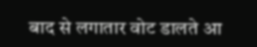बाद से लगातार वोट डालते आ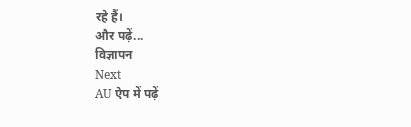रहे हैं।
और पढ़ें...
विज्ञापन
Next
AU ऐप में पढ़ें